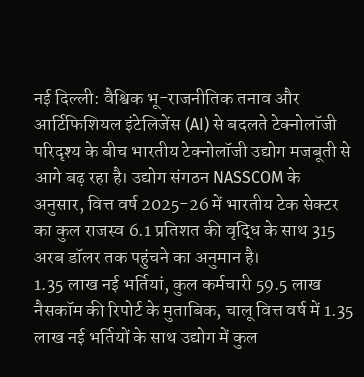नई दिल्ली: वैश्विक भू-राजनीतिक तनाव और आर्टिफिशियल इंटेलिजेंस (AI) से बदलते टेक्नोलॉजी परिदृश्य के बीच भारतीय टेक्नोलॉजी उद्योग मजबूती से आगे बढ़ रहा है। उद्योग संगठन NASSCOM के अनुसार, वित्त वर्ष 2025-26 में भारतीय टेक सेक्टर का कुल राजस्व 6.1 प्रतिशत की वृद्धि के साथ 315 अरब डॉलर तक पहुंचने का अनुमान है।
1.35 लाख नई भर्तियां, कुल कर्मचारी 59.5 लाख
नैसकॉम की रिपोर्ट के मुताबिक, चालू वित्त वर्ष में 1.35 लाख नई भर्तियों के साथ उद्योग में कुल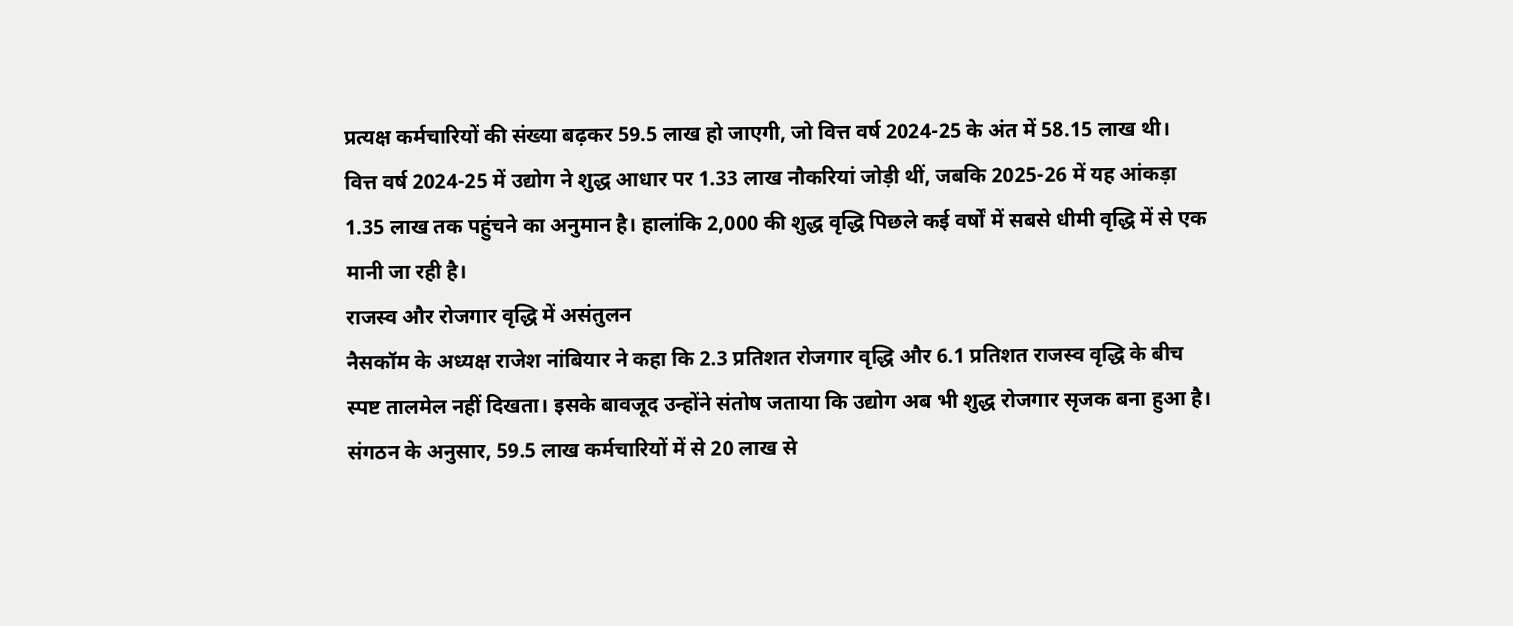प्रत्यक्ष कर्मचारियों की संख्या बढ़कर 59.5 लाख हो जाएगी, जो वित्त वर्ष 2024-25 के अंत में 58.15 लाख थी।
वित्त वर्ष 2024-25 में उद्योग ने शुद्ध आधार पर 1.33 लाख नौकरियां जोड़ी थीं, जबकि 2025-26 में यह आंकड़ा 1.35 लाख तक पहुंचने का अनुमान है। हालांकि 2,000 की शुद्ध वृद्धि पिछले कई वर्षों में सबसे धीमी वृद्धि में से एक मानी जा रही है।
राजस्व और रोजगार वृद्धि में असंतुलन
नैसकॉम के अध्यक्ष राजेश नांबियार ने कहा कि 2.3 प्रतिशत रोजगार वृद्धि और 6.1 प्रतिशत राजस्व वृद्धि के बीच स्पष्ट तालमेल नहीं दिखता। इसके बावजूद उन्होंने संतोष जताया कि उद्योग अब भी शुद्ध रोजगार सृजक बना हुआ है।
संगठन के अनुसार, 59.5 लाख कर्मचारियों में से 20 लाख से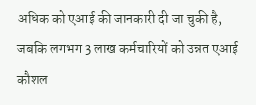अधिक को एआई की जानकारी दी जा चुकी है, जबकि लगभग 3 लाख कर्मचारियों को उन्नत एआई कौशल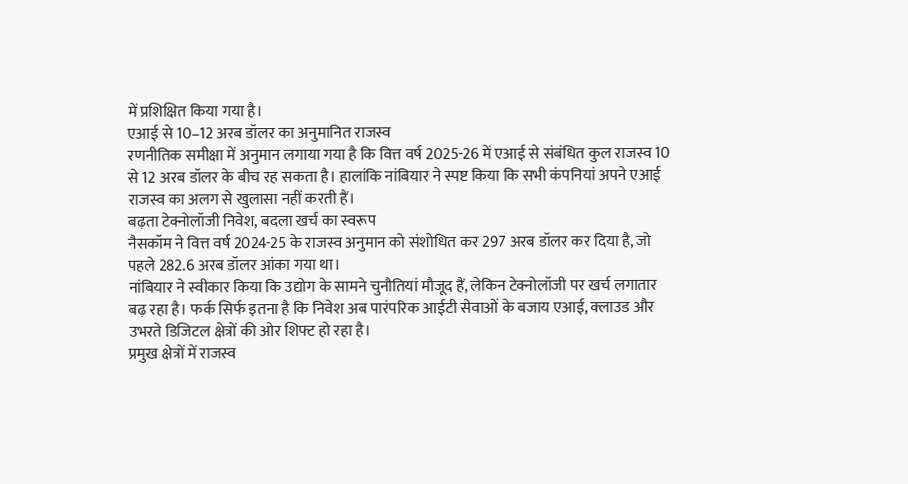में प्रशिक्षित किया गया है।
एआई से 10–12 अरब डॉलर का अनुमानित राजस्व
रणनीतिक समीक्षा में अनुमान लगाया गया है कि वित्त वर्ष 2025-26 में एआई से संबंधित कुल राजस्व 10 से 12 अरब डॉलर के बीच रह सकता है। हालांकि नांबियार ने स्पष्ट किया कि सभी कंपनियां अपने एआई राजस्व का अलग से खुलासा नहीं करती हैं।
बढ़ता टेक्नोलॉजी निवेश, बदला खर्च का स्वरूप
नैसकॉम ने वित्त वर्ष 2024-25 के राजस्व अनुमान को संशोधित कर 297 अरब डॉलर कर दिया है, जो पहले 282.6 अरब डॉलर आंका गया था।
नांबियार ने स्वीकार किया कि उद्योग के सामने चुनौतियां मौजूद हैं, लेकिन टेक्नोलॉजी पर खर्च लगातार बढ़ रहा है। फर्क सिर्फ इतना है कि निवेश अब पारंपरिक आईटी सेवाओं के बजाय एआई, क्लाउड और उभरते डिजिटल क्षेत्रों की ओर शिफ्ट हो रहा है।
प्रमुख क्षेत्रों में राजस्व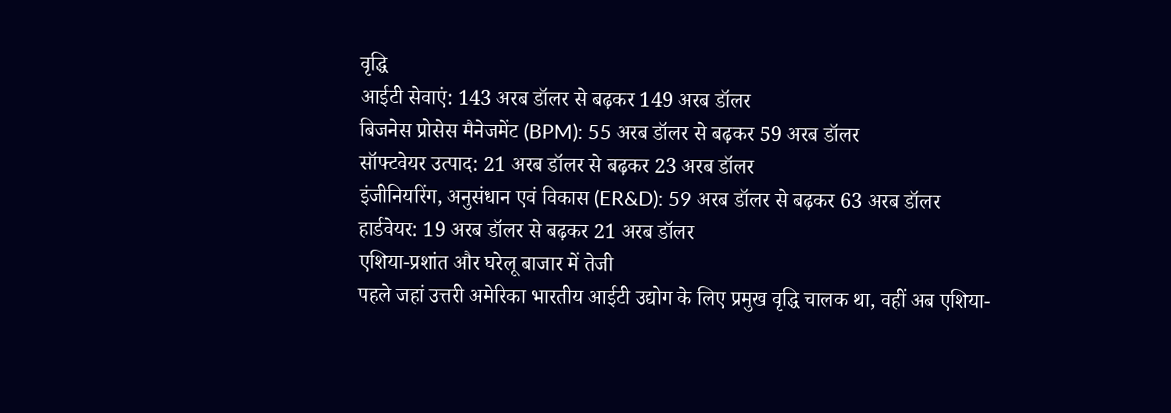वृद्धि
आईटी सेवाएं: 143 अरब डॉलर से बढ़कर 149 अरब डॉलर
बिजनेस प्रोसेस मैनेजमेंट (BPM): 55 अरब डॉलर से बढ़कर 59 अरब डॉलर
सॉफ्टवेयर उत्पाद: 21 अरब डॉलर से बढ़कर 23 अरब डॉलर
इंजीनियरिंग, अनुसंधान एवं विकास (ER&D): 59 अरब डॉलर से बढ़कर 63 अरब डॉलर
हार्डवेयर: 19 अरब डॉलर से बढ़कर 21 अरब डॉलर
एशिया-प्रशांत और घरेलू बाजार में तेजी
पहले जहां उत्तरी अमेरिका भारतीय आईटी उद्योग के लिए प्रमुख वृद्धि चालक था, वहीं अब एशिया-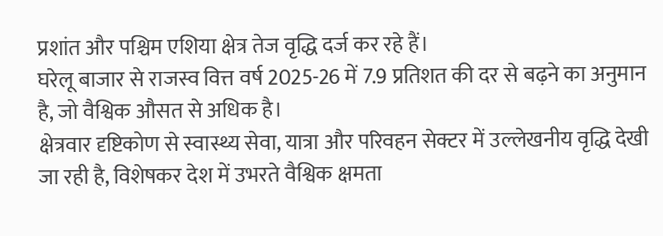प्रशांत और पश्चिम एशिया क्षेत्र तेज वृद्धि दर्ज कर रहे हैं।
घरेलू बाजार से राजस्व वित्त वर्ष 2025-26 में 7.9 प्रतिशत की दर से बढ़ने का अनुमान है, जो वैश्विक औसत से अधिक है।
क्षेत्रवार दृष्टिकोण से स्वास्थ्य सेवा, यात्रा और परिवहन सेक्टर में उल्लेखनीय वृद्धि देखी जा रही है, विशेषकर देश में उभरते वैश्विक क्षमता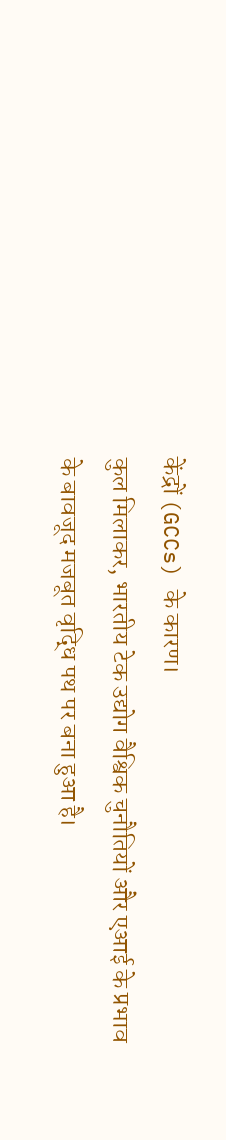केंद्रों (GCCs) के कारण।
कुल मिलाकर, भारतीय टेक उद्योग वैश्विक चुनौतियों और एआई के प्रभाव के बावजूद मजबूत वृद्धि पथ पर बना हुआ है।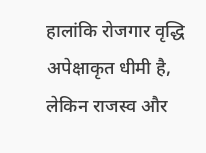हालांकि रोजगार वृद्धि अपेक्षाकृत धीमी है, लेकिन राजस्व और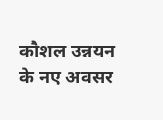कौशल उन्नयन के नए अवसर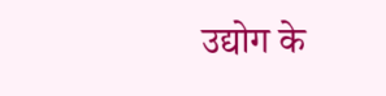उद्योग के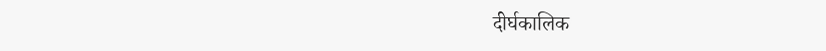दीर्घकालिक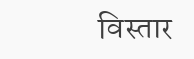विस्तार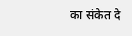का संकेत दे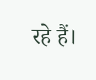रहे हैं।